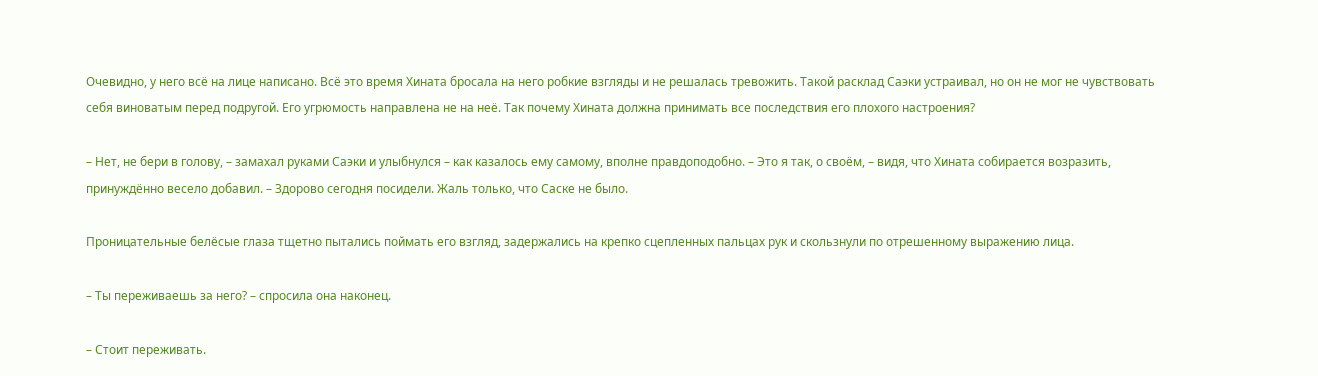Очевидно, у него всё на лице написано. Всё это время Хината бросала на него робкие взгляды и не решалась тревожить. Такой расклад Саэки устраивал, но он не мог не чувствовать себя виноватым перед подругой. Его угрюмость направлена не на неё. Так почему Хината должна принимать все последствия его плохого настроения?

– Нет, не бери в голову, – замахал руками Саэки и улыбнулся – как казалось ему самому, вполне правдоподобно. – Это я так, о своём, – видя, что Хината собирается возразить, принуждённо весело добавил. – Здорово сегодня посидели. Жаль только, что Саске не было.

Проницательные белёсые глаза тщетно пытались поймать его взгляд, задержались на крепко сцепленных пальцах рук и скользнули по отрешенному выражению лица.

– Ты переживаешь за него? – спросила она наконец.

– Стоит переживать.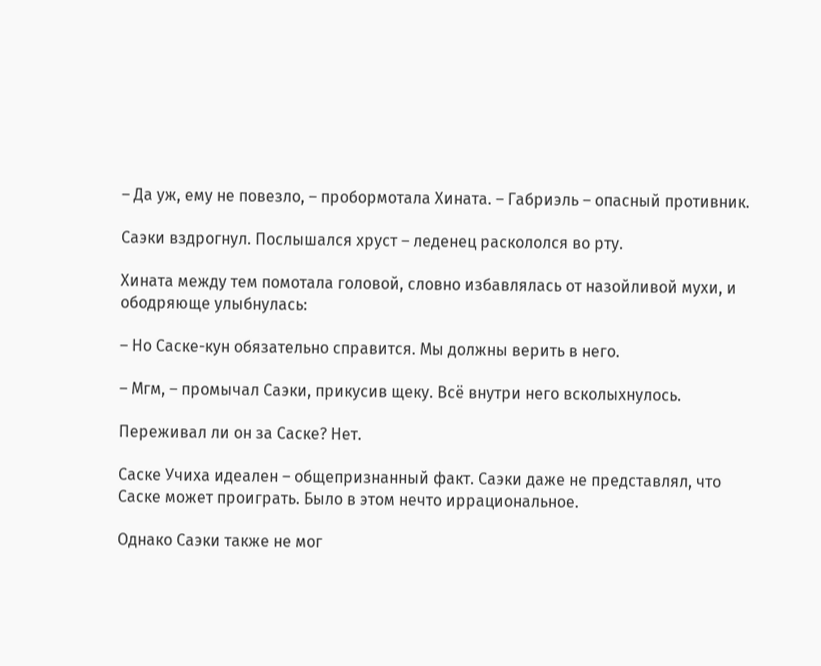– Да уж, ему не повезло, – пробормотала Хината. – Габриэль – опасный противник.

Саэки вздрогнул. Послышался хруст – леденец раскололся во рту.

Хината между тем помотала головой, словно избавлялась от назойливой мухи, и ободряюще улыбнулась:

– Но Саске-кун обязательно справится. Мы должны верить в него.

– Мгм, – промычал Саэки, прикусив щеку. Всё внутри него всколыхнулось.

Переживал ли он за Саске? Нет.

Саске Учиха идеален – общепризнанный факт. Саэки даже не представлял, что Саске может проиграть. Было в этом нечто иррациональное.

Однако Саэки также не мог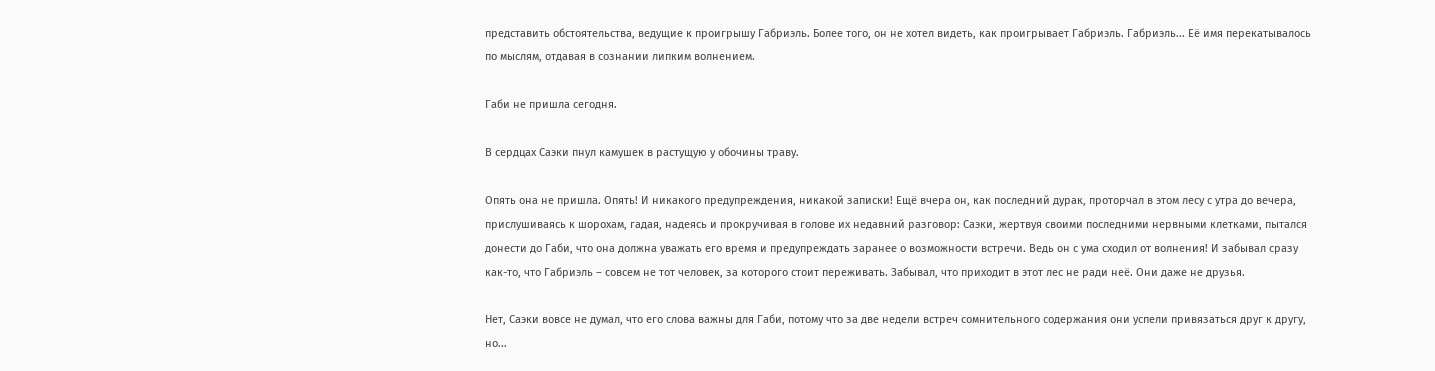представить обстоятельства, ведущие к проигрышу Габриэль. Более того, он не хотел видеть, как проигрывает Габриэль. Габриэль... Её имя перекатывалось по мыслям, отдавая в сознании липким волнением.

Габи не пришла сегодня.

В сердцах Саэки пнул камушек в растущую у обочины траву.

Опять она не пришла. Опять! И никакого предупреждения, никакой записки! Ещё вчера он, как последний дурак, проторчал в этом лесу с утра до вечера, прислушиваясь к шорохам, гадая, надеясь и прокручивая в голове их недавний разговор: Саэки, жертвуя своими последними нервными клетками, пытался донести до Габи, что она должна уважать его время и предупреждать заранее о возможности встречи. Ведь он с ума сходил от волнения! И забывал сразу как-то, что Габриэль – совсем не тот человек, за которого стоит переживать. Забывал, что приходит в этот лес не ради неё. Они даже не друзья.

Нет, Саэки вовсе не думал, что его слова важны для Габи, потому что за две недели встреч сомнительного содержания они успели привязаться друг к другу, но...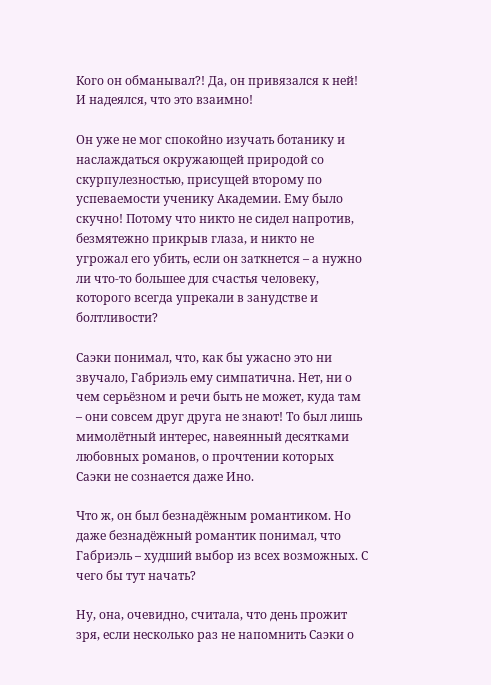Кого он обманывал?! Да, он привязался к ней! И надеялся, что это взаимно!

Он уже не мог спокойно изучать ботанику и наслаждаться окружающей природой со скурпулезностью, присущей второму по успеваемости ученику Академии. Ему было скучно! Потому что никто не сидел напротив, безмятежно прикрыв глаза, и никто не угрожал его убить, если он заткнется – а нужно ли что-то большее для счастья человеку, которого всегда упрекали в занудстве и болтливости?

Саэки понимал, что, как бы ужасно это ни звучало, Габриэль ему симпатична. Нет, ни о чем серьёзном и речи быть не может, куда там – они совсем друг друга не знают! То был лишь мимолётный интерес, навеянный десятками любовных романов, о прочтении которых Саэки не сознается даже Ино.

Что ж, он был безнадёжным романтиком. Но даже безнадёжный романтик понимал, что Габриэль – худший выбор из всех возможных. С чего бы тут начать?

Ну, она, очевидно, считала, что день прожит зря, если несколько раз не напомнить Саэки о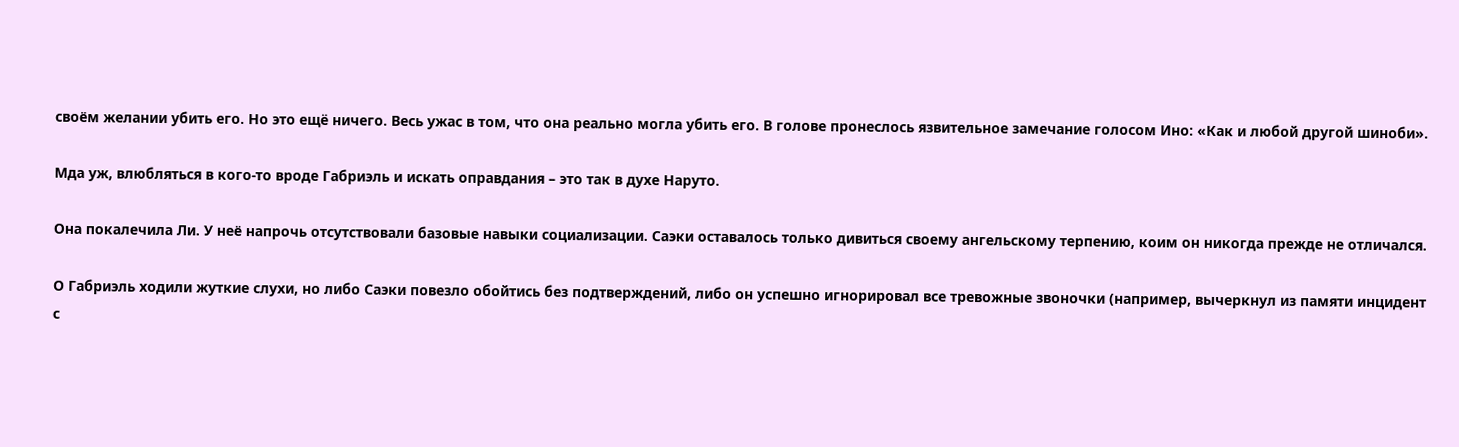своём желании убить его. Но это ещë ничего. Весь ужас в том, что она реально могла убить его. В голове пронеслось язвительное замечание голосом Ино: «Как и любой другой шиноби».

Мда уж, влюбляться в кого-то вроде Габриэль и искать оправдания – это так в духе Наруто.

Она покалечила Ли. У неё напрочь отсутствовали базовые навыки социализации. Саэки оставалось только дивиться своему ангельскому терпению, коим он никогда прежде не отличался.

О Габриэль ходили жуткие слухи, но либо Саэки повезло обойтись без подтверждений, либо он успешно игнорировал все тревожные звоночки (например, вычеркнул из памяти инцидент с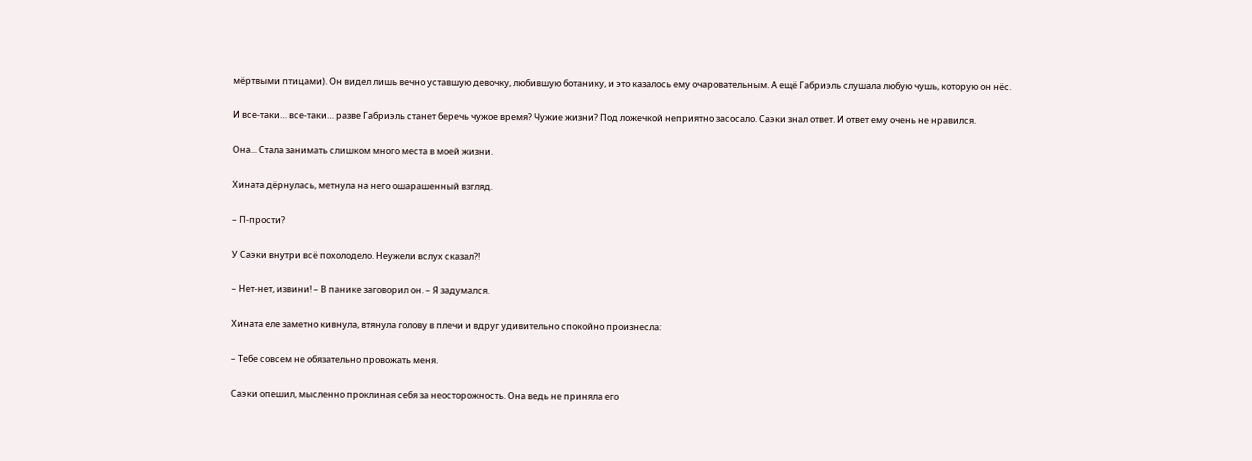мёртвыми птицами). Он видел лишь вечно уставшую девочку, любившую ботанику, и это казалось ему очаровательным. А ещё Габриэль слушала любую чушь, которую он нёс.

И все-таки… все-таки… разве Габриэль станет беречь чужое время? Чужие жизни? Под ложечкой неприятно засосало. Саэки знал ответ. И ответ ему очень не нравился.

Она... Стала занимать слишком много места в моей жизни.

Хината дёрнулась, метнула на него ошарашенный взгляд.

– П-прости?

У Саэки внутри всë похолодело. Неужели вслух сказал?!

– Нет-нет, извини! – В панике заговорил он. – Я задумался.

Хината еле заметно кивнула, втянула голову в плечи и вдруг удивительно спокойно произнесла:

– Тебе совсем не обязательно провожать меня.

Саэки опешил, мысленно проклиная себя за неосторожность. Она ведь не приняла его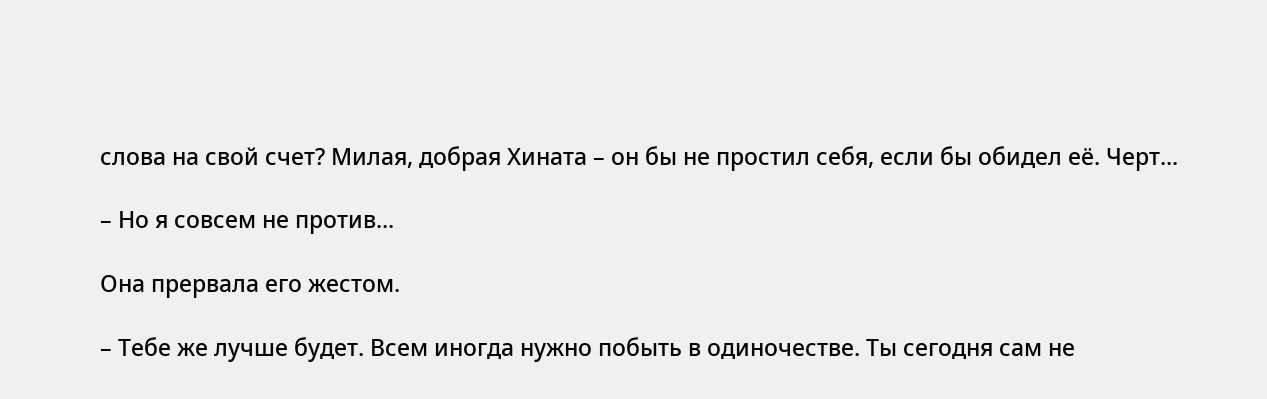слова на свой счет? Милая, добрая Хината – он бы не простил себя, если бы обидел её. Черт...

– Но я совсем не против...

Она прервала его жестом.

– Тебе же лучше будет. Всем иногда нужно побыть в одиночестве. Ты сегодня сам не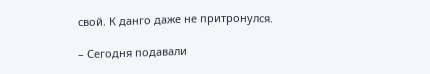свой. К данго даже не притронулся.

– Сегодня подавали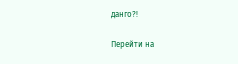данго?!

Перейти на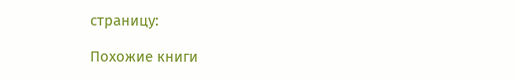страницу:

Похожие книги